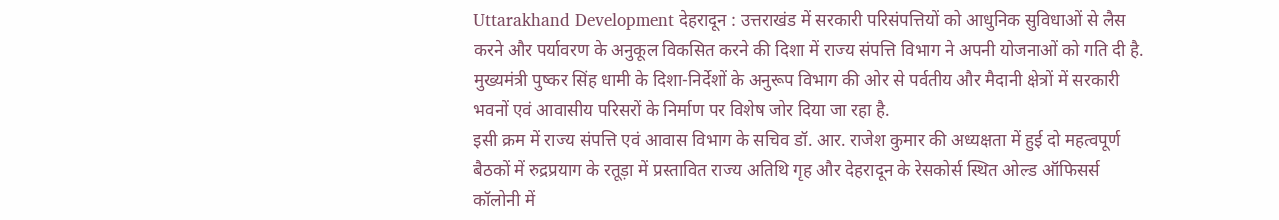Uttarakhand Development देहरादून : उत्तराखंड में सरकारी परिसंपत्तियों को आधुनिक सुविधाओं से लैस करने और पर्यावरण के अनुकूल विकसित करने की दिशा में राज्य संपत्ति विभाग ने अपनी योजनाओं को गति दी है. मुख्यमंत्री पुष्कर सिंह धामी के दिशा-निर्देशों के अनुरूप विभाग की ओर से पर्वतीय और मैदानी क्षेत्रों में सरकारी भवनों एवं आवासीय परिसरों के निर्माण पर विशेष जोर दिया जा रहा है.
इसी क्रम में राज्य संपत्ति एवं आवास विभाग के सचिव डॉ. आर. राजेश कुमार की अध्यक्षता में हुई दो महत्वपूर्ण बैठकों में रुद्रप्रयाग के रतूड़ा में प्रस्तावित राज्य अतिथि गृह और देहरादून के रेसकोर्स स्थित ओल्ड ऑफिसर्स कॉलोनी में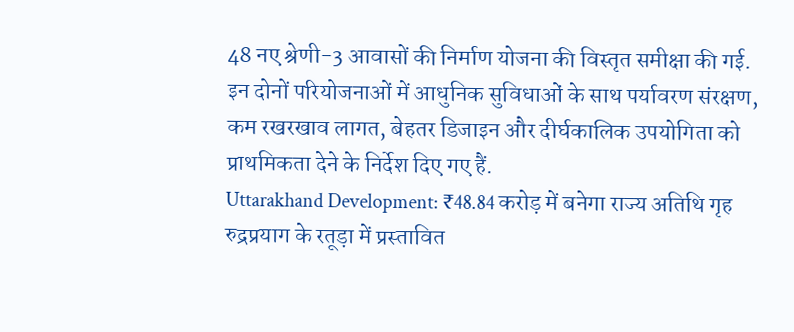48 नए श्रेणी-3 आवासों की निर्माण योजना की विस्तृत समीक्षा की गई.
इन दोनों परियोजनाओं में आधुनिक सुविधाओं के साथ पर्यावरण संरक्षण, कम रखरखाव लागत, बेहतर डिजाइन और दीर्घकालिक उपयोगिता को प्राथमिकता देने के निर्देश दिए गए हैं.
Uttarakhand Development: ₹48.84 करोड़ में बनेगा राज्य अतिथि गृह
रुद्रप्रयाग के रतूड़ा में प्रस्तावित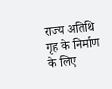राज्य अतिथि गृह के निर्माण के लिए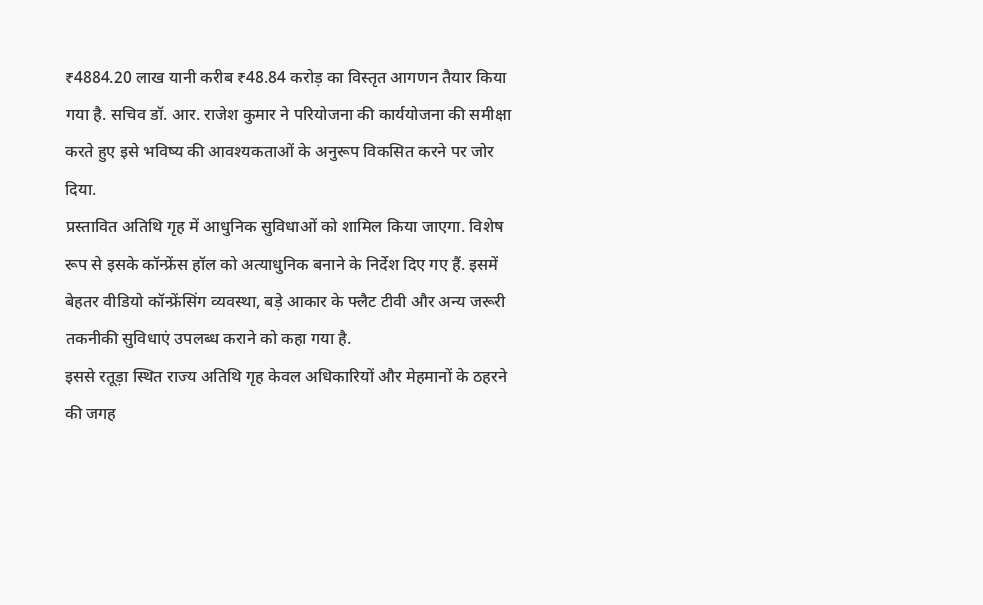₹4884.20 लाख यानी करीब ₹48.84 करोड़ का विस्तृत आगणन तैयार किया गया है. सचिव डॉ. आर. राजेश कुमार ने परियोजना की कार्ययोजना की समीक्षा करते हुए इसे भविष्य की आवश्यकताओं के अनुरूप विकसित करने पर जोर दिया.
प्रस्तावित अतिथि गृह में आधुनिक सुविधाओं को शामिल किया जाएगा. विशेष रूप से इसके कॉन्फ्रेंस हॉल को अत्याधुनिक बनाने के निर्देश दिए गए हैं. इसमें बेहतर वीडियो कॉन्फ्रेंसिंग व्यवस्था, बड़े आकार के फ्लैट टीवी और अन्य जरूरी तकनीकी सुविधाएं उपलब्ध कराने को कहा गया है.
इससे रतूड़ा स्थित राज्य अतिथि गृह केवल अधिकारियों और मेहमानों के ठहरने की जगह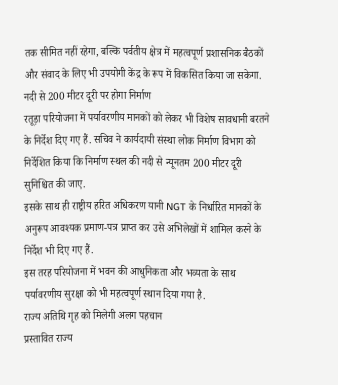तक सीमित नहीं रहेगा, बल्कि पर्वतीय क्षेत्र में महत्वपूर्ण प्रशासनिक बैठकों और संवाद के लिए भी उपयोगी केंद्र के रूप में विकसित किया जा सकेगा.
नदी से 200 मीटर दूरी पर होगा निर्माण
रतूड़ा परियोजना में पर्यावरणीय मानकों को लेकर भी विशेष सावधानी बरतने के निर्देश दिए गए हैं. सचिव ने कार्यदायी संस्था लोक निर्माण विभाग को निर्देशित किया कि निर्माण स्थल की नदी से न्यूनतम 200 मीटर दूरी सुनिश्चित की जाए.
इसके साथ ही राष्ट्रीय हरित अधिकरण यानी NGT के निर्धारित मानकों के अनुरूप आवश्यक प्रमाण-पत्र प्राप्त कर उसे अभिलेखों में शामिल करने के निर्देश भी दिए गए हैं.
इस तरह परियोजना में भवन की आधुनिकता और भव्यता के साथ पर्यावरणीय सुरक्षा को भी महत्वपूर्ण स्थान दिया गया है.
राज्य अतिथि गृह को मिलेगी अलग पहचान
प्रस्तावित राज्य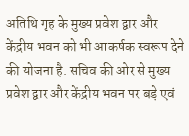अतिथि गृह के मुख्य प्रवेश द्वार और केंद्रीय भवन को भी आकर्षक स्वरूप देने की योजना है. सचिव की ओर से मुख्य प्रवेश द्वार और केंद्रीय भवन पर बड़े एवं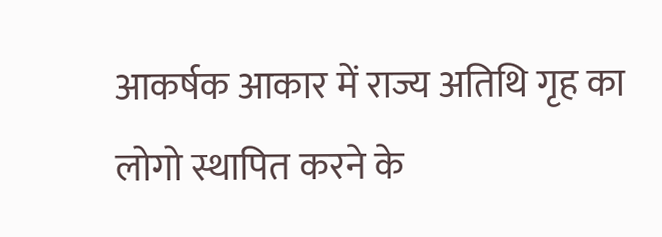आकर्षक आकार में राज्य अतिथि गृह का लोगो स्थापित करने के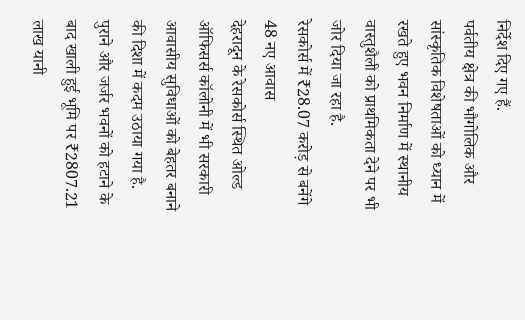निर्देश दिए गए हैं.
पर्वतीय क्षेत्र की भौगोलिक और सांस्कृतिक विशेषताओं को ध्यान में रखते हुए भवन निर्माण में स्थानीय वास्तुशैली को प्राथमिकता देने पर भी जोर दिया जा रहा है.
रेसकोर्स में ₹28.07 करोड़ से बनेंगे 48 नए आवास
देहरादून के रेसकोर्स स्थित ओल्ड ऑफिसर्स कॉलोनी में भी सरकारी आवासीय सुविधाओं को बेहतर बनाने की दिशा में कदम उठाया गया है.
पुराने और जर्जर भवनों को हटाने के बाद खाली हुई भूमि पर ₹2807.21 लाख यानी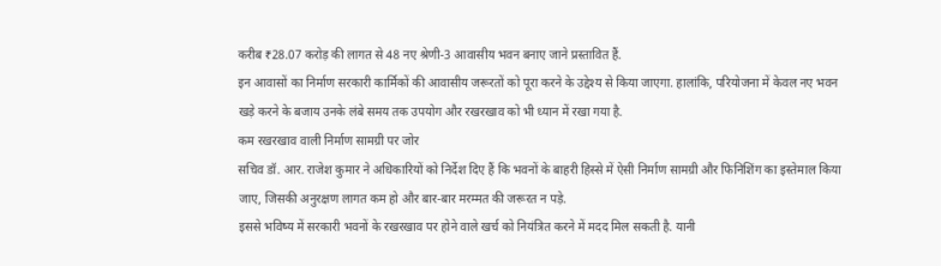करीब ₹28.07 करोड़ की लागत से 48 नए श्रेणी-3 आवासीय भवन बनाए जाने प्रस्तावित हैं.
इन आवासों का निर्माण सरकारी कार्मिकों की आवासीय जरूरतों को पूरा करने के उद्देश्य से किया जाएगा. हालांकि, परियोजना में केवल नए भवन खड़े करने के बजाय उनके लंबे समय तक उपयोग और रखरखाव को भी ध्यान में रखा गया है.
कम रखरखाव वाली निर्माण सामग्री पर जोर
सचिव डॉ. आर. राजेश कुमार ने अधिकारियों को निर्देश दिए हैं कि भवनों के बाहरी हिस्से में ऐसी निर्माण सामग्री और फिनिशिंग का इस्तेमाल किया जाए, जिसकी अनुरक्षण लागत कम हो और बार-बार मरम्मत की जरूरत न पड़े.
इससे भविष्य में सरकारी भवनों के रखरखाव पर होने वाले खर्च को नियंत्रित करने में मदद मिल सकती है. यानी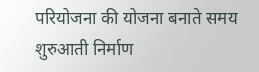परियोजना की योजना बनाते समय शुरुआती निर्माण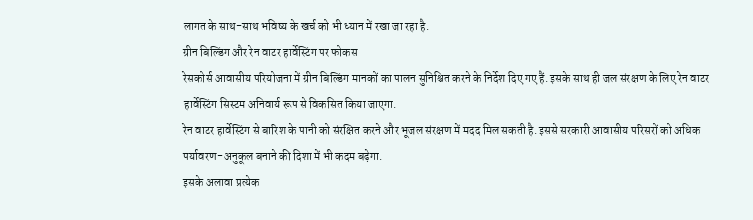लागत के साथ-साथ भविष्य के खर्च को भी ध्यान में रखा जा रहा है.
ग्रीन बिल्डिंग और रेन वाटर हार्वेस्टिंग पर फोकस
रेसकोर्स आवासीय परियोजना में ग्रीन बिल्डिंग मानकों का पालन सुनिश्चित करने के निर्देश दिए गए हैं. इसके साथ ही जल संरक्षण के लिए रेन वाटर हार्वेस्टिंग सिस्टम अनिवार्य रूप से विकसित किया जाएगा.
रेन वाटर हार्वेस्टिंग से बारिश के पानी को संरक्षित करने और भूजल संरक्षण में मदद मिल सकती है. इससे सरकारी आवासीय परिसरों को अधिक पर्यावरण-अनुकूल बनाने की दिशा में भी कदम बढ़ेगा.
इसके अलावा प्रत्येक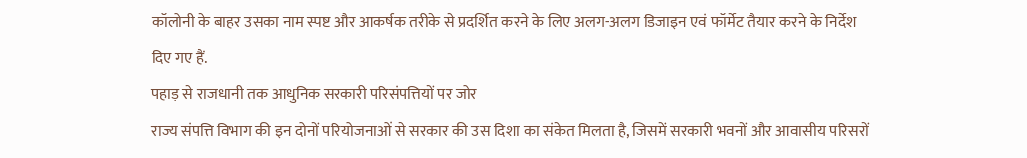कॉलोनी के बाहर उसका नाम स्पष्ट और आकर्षक तरीके से प्रदर्शित करने के लिए अलग-अलग डिजाइन एवं फॉर्मेट तैयार करने के निर्देश दिए गए हैं.
पहाड़ से राजधानी तक आधुनिक सरकारी परिसंपत्तियों पर जोर
राज्य संपत्ति विभाग की इन दोनों परियोजनाओं से सरकार की उस दिशा का संकेत मिलता है, जिसमें सरकारी भवनों और आवासीय परिसरों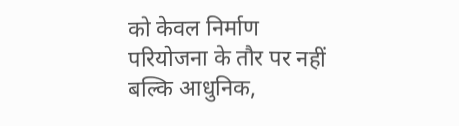को केवल निर्माण परियोजना के तौर पर नहीं बल्कि आधुनिक,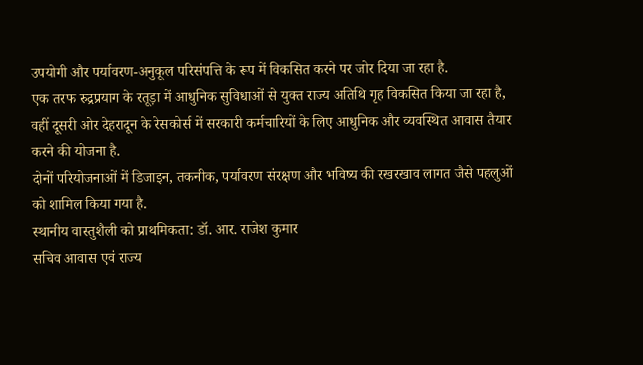उपयोगी और पर्यावरण-अनुकूल परिसंपत्ति के रूप में विकसित करने पर जोर दिया जा रहा है.
एक तरफ रुद्रप्रयाग के रतूड़ा में आधुनिक सुविधाओं से युक्त राज्य अतिथि गृह विकसित किया जा रहा है, वहीं दूसरी ओर देहरादून के रेसकोर्स में सरकारी कर्मचारियों के लिए आधुनिक और व्यवस्थित आवास तैयार करने की योजना है.
दोनों परियोजनाओं में डिजाइन, तकनीक, पर्यावरण संरक्षण और भविष्य की रखरखाव लागत जैसे पहलुओं को शामिल किया गया है.
स्थानीय वास्तुशैली को प्राथमिकता: डॉ. आर. राजेश कुमार
सचिव आवास एवं राज्य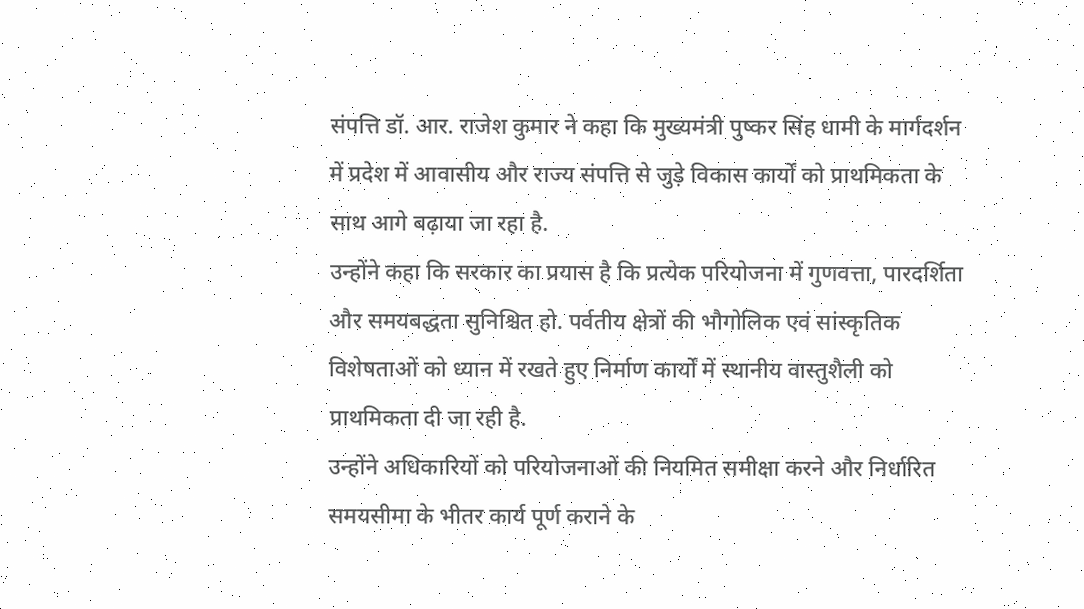संपत्ति डॉ. आर. राजेश कुमार ने कहा कि मुख्यमंत्री पुष्कर सिंह धामी के मार्गदर्शन में प्रदेश में आवासीय और राज्य संपत्ति से जुड़े विकास कार्यों को प्राथमिकता के साथ आगे बढ़ाया जा रहा है.
उन्होंने कहा कि सरकार का प्रयास है कि प्रत्येक परियोजना में गुणवत्ता, पारदर्शिता और समयबद्धता सुनिश्चित हो. पर्वतीय क्षेत्रों की भौगोलिक एवं सांस्कृतिक विशेषताओं को ध्यान में रखते हुए निर्माण कार्यों में स्थानीय वास्तुशैली को प्राथमिकता दी जा रही है.
उन्होंने अधिकारियों को परियोजनाओं की नियमित समीक्षा करने और निर्धारित समयसीमा के भीतर कार्य पूर्ण कराने के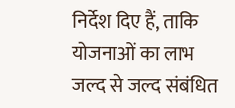निर्देश दिए हैं, ताकि योजनाओं का लाभ जल्द से जल्द संबंधित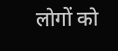लोगों को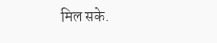मिल सके.